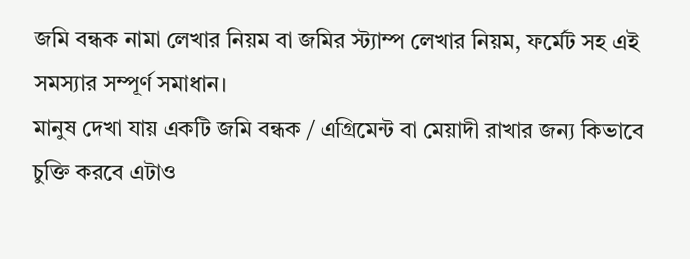জমি বন্ধক নামা লেখার নিয়ম বা জমির স্ট্যাম্প লেখার নিয়ম, ফর্মেট সহ এই সমস্যার সম্পূর্ণ সমাধান।
মানুষ দেখা যায় একটি জমি বন্ধক / এগ্রিমেন্ট বা মেয়াদী রাখার জন্য কিভাবে চুক্তি করবে এটাও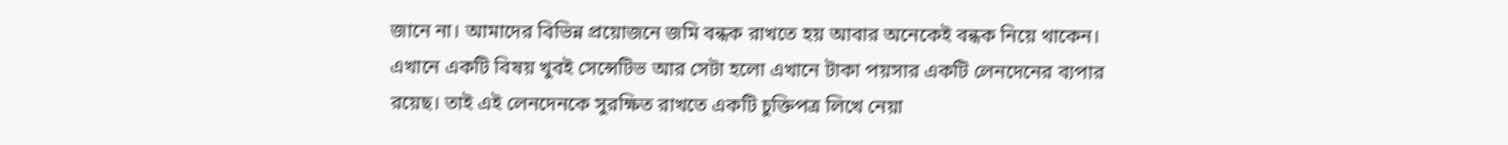জানে না। আমাদের বিভিন্ন প্রয়োজনে জমি বন্ধক রাখতে হয় আবার অনেকেই বন্ধক নিয়ে থাকেন। এখানে একটি বিষয় খুবই সেন্সেটিভ আর সেটা হলো এখানে টাকা পয়সার একটি লেনদেনের ব্যপার রয়েছ। তাই এই লেনদেনকে সুরক্ষিত রাখতে একটি চুক্তিপত্র লিখে নেয়া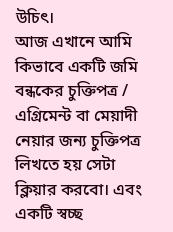উচিৎ।
আজ এখানে আমি কিভাবে একটি জমি বন্ধকের চুক্তিপত্র / এগ্রিমেন্ট বা মেয়াদী নেয়ার জন্য চুক্তিপত্র লিখতে হয় সেটা ক্লিয়ার করবো। এবং একটি স্বচ্ছ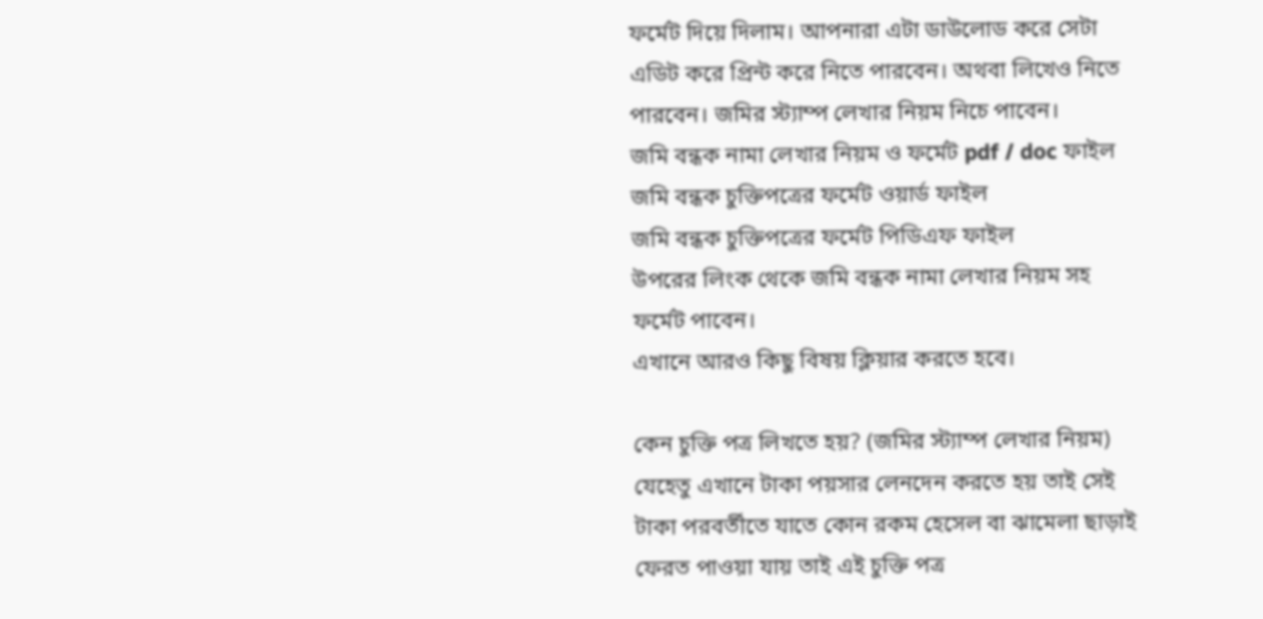ফর্মেট দিয়ে দিলাম। আপনারা এটা ডাউলোড করে সেটা এডিট করে প্রিন্ট করে নিতে পারবেন। অথবা লিখেও নিতে পারবেন। জমির স্ট্যাম্প লেখার নিয়ম নিচে পাবেন।
জমি বন্ধক নামা লেখার নিয়ম ও ফর্মেট pdf / doc ফাইল
জমি বন্ধক চুক্তিপত্রের ফর্মেট ওয়ার্ড ফাইল
জমি বন্ধক চুক্তিপত্রের ফর্মেট পিডিএফ ফাইল
উপরের লিংক থেকে জমি বন্ধক নামা লেখার নিয়ম সহ ফর্মেট পাবেন।
এখানে আরও কিছু বিষয় ক্লিয়ার করতে হবে।

কেন চুক্তি পত্র লিখতে হয়? (জমির স্ট্যাম্প লেখার নিয়ম)
যেহেতু এখানে টাকা পয়সার লেনদেন করতে হয় তাই সেই টাকা পরবর্তীতে যাতে কোন রকম হেসেল বা ঝামেলা ছাড়াই ফেরত পাওয়া যায় তাই এই চুক্তি পত্র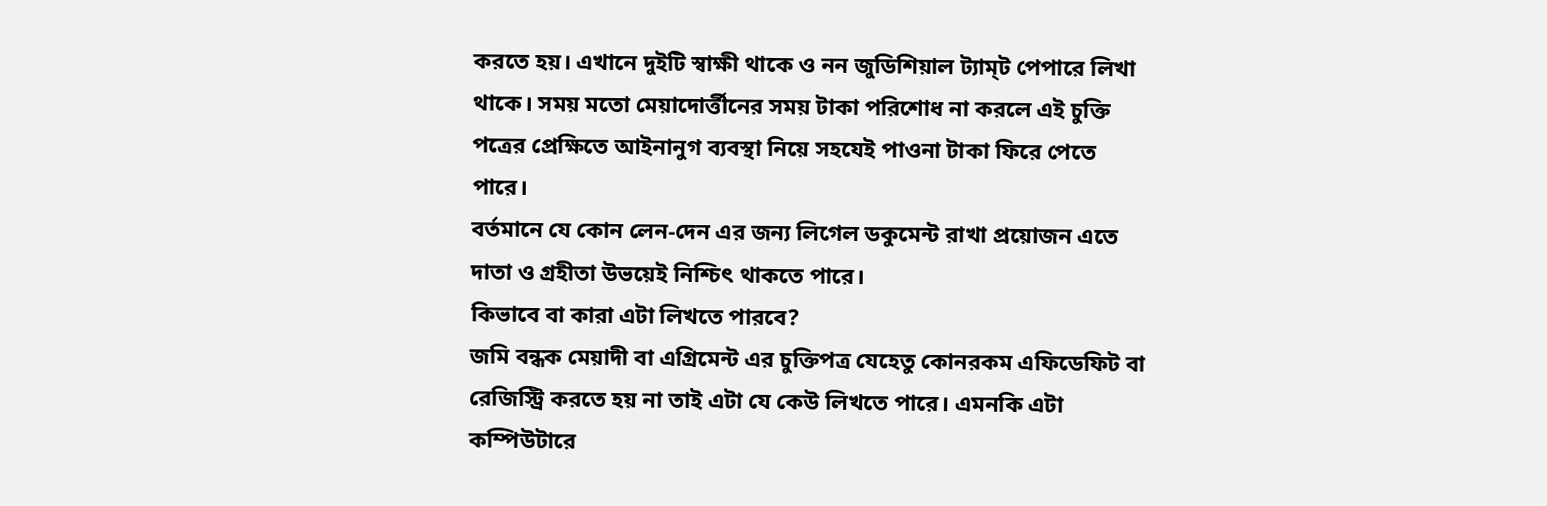করতে হয়। এখানে দুইটি স্বাক্ষী থাকে ও নন জুডিশিয়াল ট্যাম্ট পেপারে লিখা থাকে। সময় মতো মেয়াদোর্ত্তীনের সময় টাকা পরিশোধ না করলে এই চুক্তি পত্রের প্রেক্ষিতে আইনানুগ ব্যবস্থা নিয়ে সহযেই পাওনা টাকা ফিরে পেতে পারে।
বর্তমানে যে কোন লেন-দেন এর জন্য লিগেল ডকুমেন্ট রাখা প্রয়োজন এতে দাতা ও গ্রহীতা উভয়েই নিশ্চিৎ থাকতে পারে।
কিভাবে বা কারা এটা লিখতে পারবে?
জমি বন্ধক মেয়াদী বা এগ্রিমেন্ট এর চুক্তিপত্র যেহেতু কোনরকম এফিডেফিট বা রেজিস্ট্রি করতে হয় না তাই এটা যে কেউ লিখতে পারে। এমনকি এটা কম্পিউটারে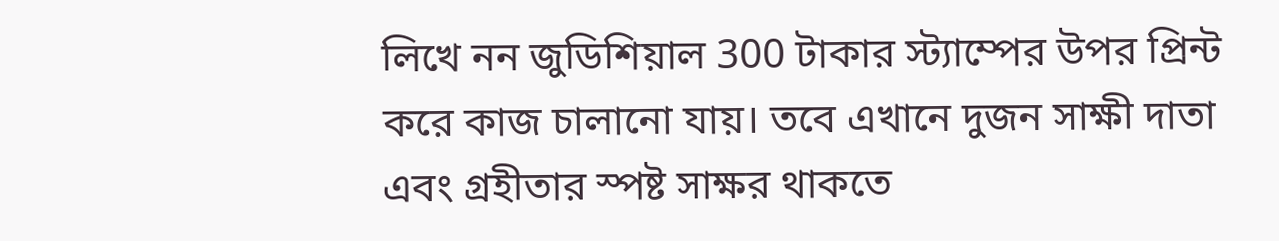লিখে নন জুডিশিয়াল 300 টাকার স্ট্যাম্পের উপর প্রিন্ট করে কাজ চালানো যায়। তবে এখানে দুজন সাক্ষী দাতা এবং গ্রহীতার স্পষ্ট সাক্ষর থাকতে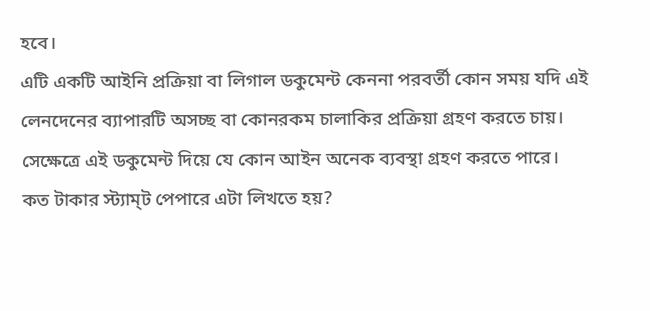হবে।
এটি একটি আইনি প্রক্রিয়া বা লিগাল ডকুমেন্ট কেননা পরবর্তী কোন সময় যদি এই লেনদেনের ব্যাপারটি অসচ্ছ বা কোনরকম চালাকির প্রক্রিয়া গ্রহণ করতে চায়। সেক্ষেত্রে এই ডকুমেন্ট দিয়ে যে কোন আইন অনেক ব্যবস্থা গ্রহণ করতে পারে।
কত টাকার স্ট্যাম্ট পেপারে এটা লিখতে হয়?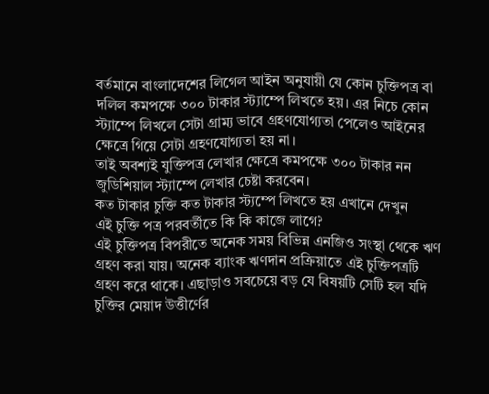বর্তমানে বাংলাদেশের লিগেল আইন অনুযায়ী যে কোন চুক্তিপত্র বা দলিল কমপক্ষে ৩০০ টাকার স্ট্যাম্পে লিখতে হয়। এর নিচে কোন স্ট্যাম্পে লিখলে সেটা গ্রাম্য ভাবে গ্রহণযোগ্যতা পেলেও আইনের ক্ষেত্রে গিয়ে সেটা গ্রহণযোগ্যতা হয় না।
তাই অবশ্যই যুক্তিপত্র লেখার ক্ষেত্রে কমপক্ষে ৩০০ টাকার নন জুডিশিয়াল স্ট্যাম্পে লেখার চেষ্টা করবেন।
কত টাকার চুক্তি কত টাকার স্ট্যম্পে লিখতে হয় এখানে দেখুন
এই চুক্তি পত্র পরবর্তীতে কি কি কাজে লাগে?
এই চুক্তিপত্র বিপরীতে অনেক সময় বিভিন্ন এনজিও সংস্থা থেকে ঋণ গ্রহণ করা যায়। অনেক ব্যাংক ঋণদান প্রক্রিয়াতে এই চুক্তিপত্রটি গ্রহণ করে থাকে। এছাড়াও সবচেয়ে বড় যে বিষয়টি সেটি হল যদি চুক্তির মেয়াদ উত্তীর্ণের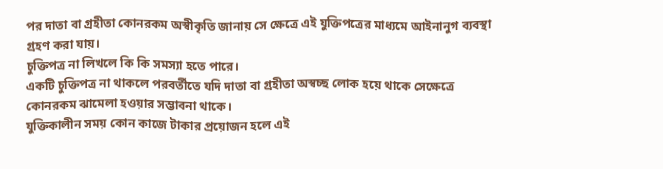পর দাতা বা গ্রহীতা কোনরকম অস্বীকৃতি জানায় সে ক্ষেত্রে এই যুক্তিপত্রের মাধ্যমে আইনানুগ ব্যবস্থা গ্রহণ করা যায়।
চুক্তিপত্র না লিখলে কি কি সমস্যা হতে পারে।
একটি চুক্তিপত্র না থাকলে পরবর্তীতে যদি দাতা বা গ্রহীতা অস্বচ্ছ লোক হয়ে থাকে সেক্ষেত্রে কোনরকম ঝামেলা হওয়ার সম্ভাবনা থাকে।
যুক্তিকালীন সময় কোন কাজে টাকার প্রয়োজন হলে এই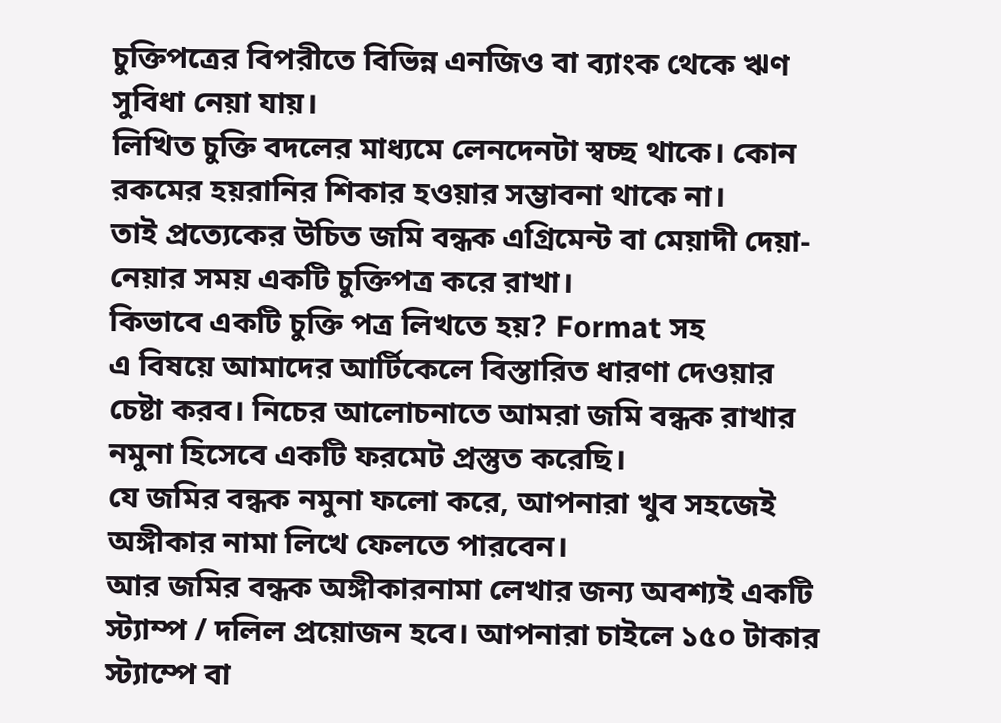চুক্তিপত্রের বিপরীতে বিভিন্ন এনজিও বা ব্যাংক থেকে ঋণ সুবিধা নেয়া যায়।
লিখিত চুক্তি বদলের মাধ্যমে লেনদেনটা স্বচ্ছ থাকে। কোন রকমের হয়রানির শিকার হওয়ার সম্ভাবনা থাকে না।
তাই প্রত্যেকের উচিত জমি বন্ধক এগ্রিমেন্ট বা মেয়াদী দেয়া-নেয়ার সময় একটি চুক্তিপত্র করে রাখা।
কিভাবে একটি চুক্তি পত্র লিখতে হয়? Format সহ
এ বিষয়ে আমাদের আর্টিকেলে বিস্তারিত ধারণা দেওয়ার চেষ্টা করব। নিচের আলোচনাতে আমরা জমি বন্ধক রাখার নমুনা হিসেবে একটি ফরমেট প্রস্তুত করেছি।
যে জমির বন্ধক নমুনা ফলো করে, আপনারা খুব সহজেই অঙ্গীকার নামা লিখে ফেলতে পারবেন।
আর জমির বন্ধক অঙ্গীকারনামা লেখার জন্য অবশ্যই একটি স্ট্যাম্প / দলিল প্রয়োজন হবে। আপনারা চাইলে ১৫০ টাকার স্ট্যাম্পে বা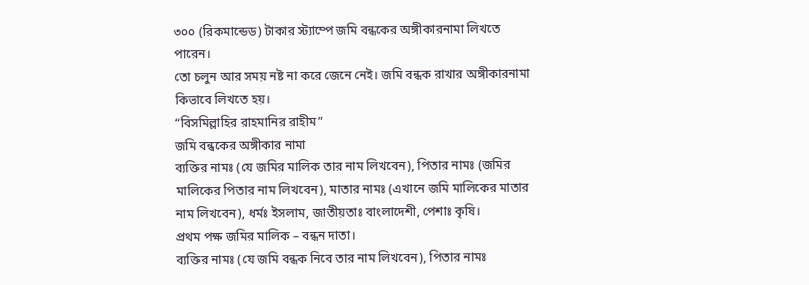৩০০ (রিকমান্ডেড) টাকার স্ট্যাম্পে জমি বন্ধকের অঙ্গীকারনামা লিখতে পারেন।
তো চলুন আর সময় নষ্ট না করে জেনে নেই। জমি বন্ধক রাখার অঙ্গীকারনামা কিভাবে লিখতে হয়।
“বিসমিল্লাহির রাহমানির রাহীম”
জমি বন্ধকের অঙ্গীকার নামা
ব্যক্তির নামঃ (যে জমির মালিক তার নাম লিখবেন), পিতার নামঃ (জমির মালিকের পিতার নাম লিখবেন), মাতার নামঃ (এখানে জমি মালিকের মাতার নাম লিখবেন), ধর্মঃ ইসলাম, জাতীয়তাঃ বাংলাদেশী, পেশাঃ কৃষি।
প্রথম পক্ষ জমির মালিক – বন্ধন দাতা।
ব্যক্তির নামঃ (যে জমি বন্ধক নিবে তার নাম লিখবেন), পিতার নামঃ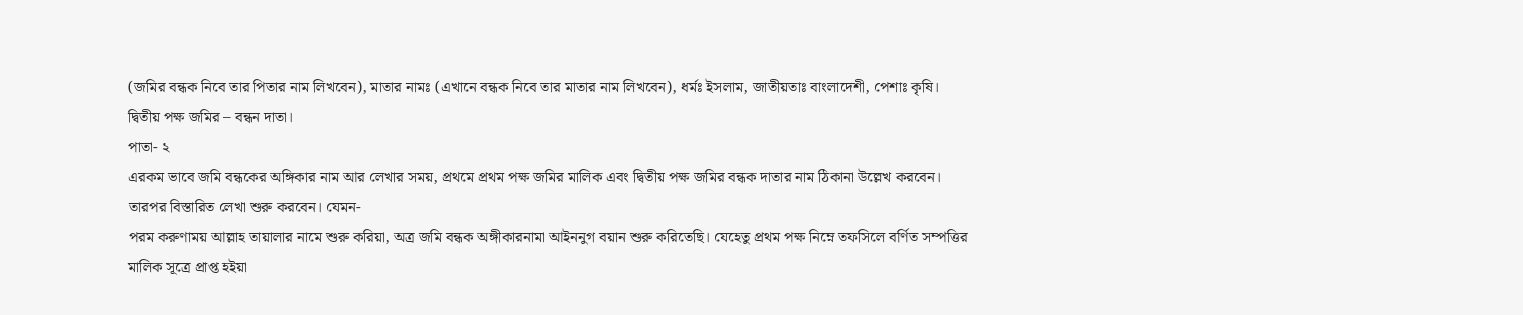(জমির বন্ধক নিবে তার পিতার নাম লিখবেন), মাতার নামঃ (এখানে বন্ধক নিবে তার মাতার নাম লিখবেন), ধর্মঃ ইসলাম, জাতীয়তাঃ বাংলাদেশী, পেশাঃ কৃষি।
দ্বিতীয় পক্ষ জমির – বন্ধন দাতা।
পাতা- ২
এরকম ভাবে জমি বন্ধকের অঙ্গিকার নাম আর লেখার সময়, প্রথমে প্রথম পক্ষ জমির মালিক এবং দ্বিতীয় পক্ষ জমির বন্ধক দাতার নাম ঠিকানা উল্লেখ করবেন।
তারপর বিস্তারিত লেখা শুরু করবেন। যেমন-
পরম করুণাময় আল্লাহ তায়ালার নামে শুরু করিয়া, অত্র জমি বন্ধক অঙ্গীকারনামা আইননুগ বয়ান শুরু করিতেছি। যেহেতু প্রথম পক্ষ নিম্নে তফসিলে বর্ণিত সম্পত্তির মালিক সূত্রে প্রাপ্ত হইয়া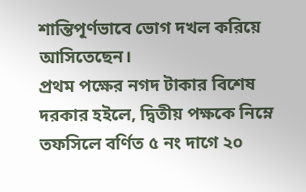শান্তিপূর্ণভাবে ভোগ দখল করিয়ে আসিতেছেন।
প্রথম পক্ষের নগদ টাকার বিশেষ দরকার হইলে, দ্বিতীয় পক্ষকে নিম্নে তফসিলে বর্ণিত ৫ নং দাগে ২০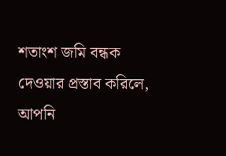শতাংশ জমি বন্ধক দেওয়ার প্রস্তাব করিলে, আপনি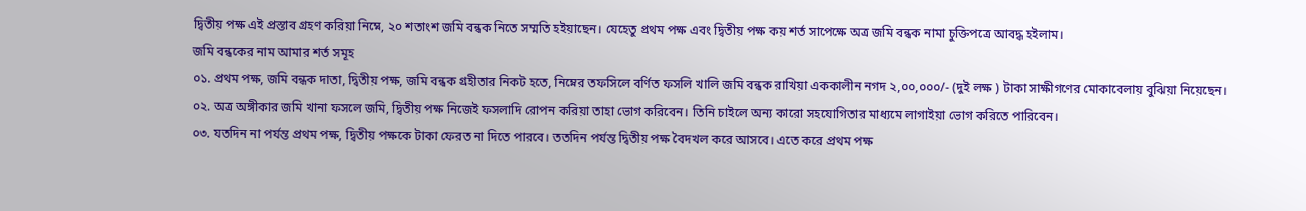দ্বিতীয় পক্ষ এই প্রস্তাব গ্রহণ করিয়া নিম্নে, ২০ শতাংশ জমি বন্ধক নিতে সম্মতি হইয়াছেন। যেহেতু প্রথম পক্ষ এবং দ্বিতীয় পক্ষ কয় শর্ত সাপেক্ষে অত্র জমি বন্ধক নামা চুক্তিপত্রে আবদ্ধ হইলাম।
জমি বন্ধকের নাম আমার শর্ত সমূহ
০১. প্রথম পক্ষ, জমি বন্ধক দাতা, দ্বিতীয় পক্ষ, জমি বন্ধক গ্রহীতার নিকট হতে, নিম্নের তফসিলে বর্ণিত ফসলি খালি জমি বন্ধক রাখিয়া এককালীন নগদ ২,০০,০০০/- (দুই লক্ষ ) টাকা সাক্ষীগণের মোকাবেলায় বুঝিয়া নিয়েছেন।
০২. অত্র অঙ্গীকার জমি খানা ফসলে জমি, দ্বিতীয় পক্ষ নিজেই ফসলাদি রোপন করিয়া তাহা ভোগ করিবেন। তিনি চাইলে অন্য কারো সহযোগিতার মাধ্যমে লাগাইয়া ভোগ করিতে পারিবেন।
০৩. যতদিন না পর্যন্ত প্রথম পক্ষ, দ্বিতীয় পক্ষকে টাকা ফেরত না দিতে পারবে। ততদিন পর্যন্ত দ্বিতীয় পক্ষ বৈদখল করে আসবে। এতে করে প্রথম পক্ষ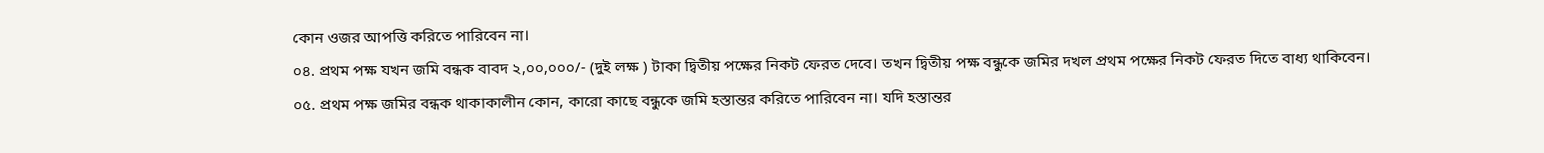কোন ওজর আপত্তি করিতে পারিবেন না।
০৪. প্রথম পক্ষ যখন জমি বন্ধক বাবদ ২,০০,০০০/- (দুই লক্ষ ) টাকা দ্বিতীয় পক্ষের নিকট ফেরত দেবে। তখন দ্বিতীয় পক্ষ বন্ধুকে জমির দখল প্রথম পক্ষের নিকট ফেরত দিতে বাধ্য থাকিবেন।
০৫. প্রথম পক্ষ জমির বন্ধক থাকাকালীন কোন, কারো কাছে বন্ধুকে জমি হস্তান্তর করিতে পারিবেন না। যদি হস্তান্তর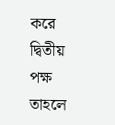করে দ্বিতীয় পক্ষ তাহলে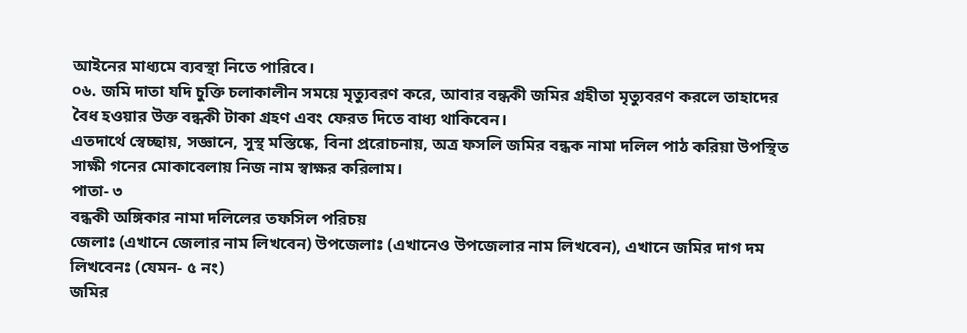আইনের মাধ্যমে ব্যবস্থা নিতে পারিবে।
০৬. জমি দাতা যদি চুক্তি চলাকালীন সময়ে মৃত্যুবরণ করে, আবার বন্ধকী জমির গ্রহীতা মৃত্যুবরণ করলে তাহাদের বৈধ হওয়ার উক্ত বন্ধকী টাকা গ্রহণ এবং ফেরত দিতে বাধ্য থাকিবেন।
এতদার্থে স্বেচ্ছায়, সজ্ঞানে, সুস্থ মস্তিষ্কে, বিনা প্ররোচনায়, অত্র ফসলি জমির বন্ধক নামা দলিল পাঠ করিয়া উপস্থিত সাক্ষী গনের মোকাবেলায় নিজ নাম স্বাক্ষর করিলাম।
পাতা- ৩
বন্ধকী অঙ্গিকার নামা দলিলের তফসিল পরিচয়
জেলাঃ (এখানে জেলার নাম লিখবেন) উপজেলাঃ (এখানেও উপজেলার নাম লিখবেন), এখানে জমির দাগ দম লিখবেনঃ (যেমন- ৫ নং)
জমির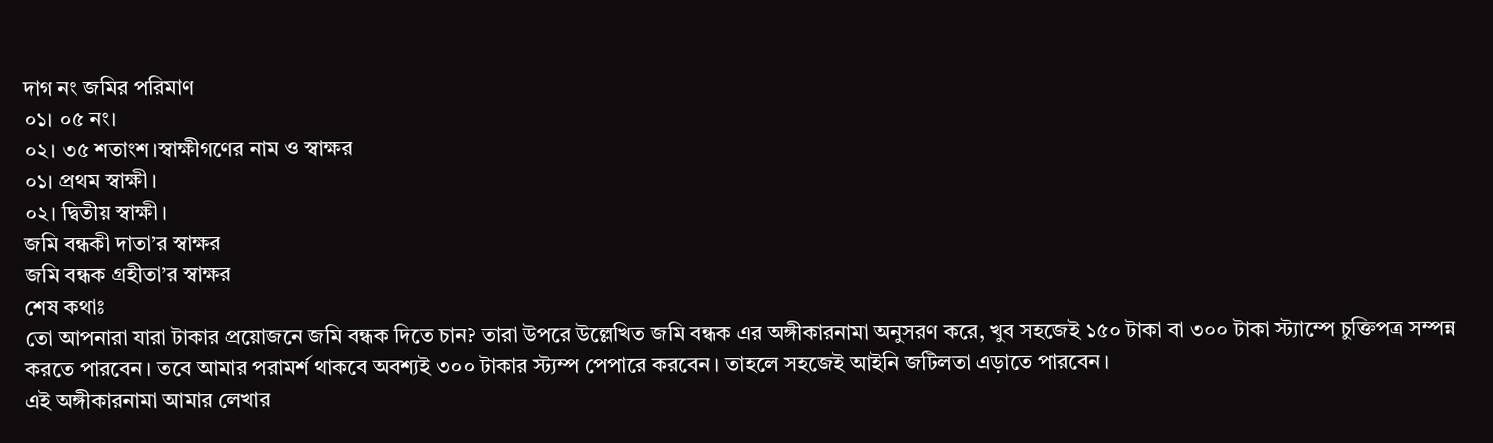দাগ নং জমির পরিমাণ
০১। ০৫ নং।
০২। ৩৫ শতাংশ।স্বাক্ষীগণের নাম ও স্বাক্ষর
০১। প্রথম স্বাক্ষী।
০২। দ্বিতীয় স্বাক্ষী।
জমি বন্ধকী দাতা’র স্বাক্ষর
জমি বন্ধক গ্রহীতা’র স্বাক্ষর
শেষ কথাঃ
তো আপনারা যারা টাকার প্রয়োজনে জমি বন্ধক দিতে চান? তারা উপরে উল্লেখিত জমি বন্ধক এর অঙ্গীকারনামা অনুসরণ করে, খুব সহজেই ১৫০ টাকা বা ৩০০ টাকা স্ট্যাম্পে চুক্তিপত্র সম্পন্ন করতে পারবেন। তবে আমার পরামর্শ থাকবে অবশ্যই ৩০০ টাকার স্ট্যম্প পেপারে করবেন। তাহলে সহজেই আইনি জটিলতা এড়াতে পারবেন।
এই অঙ্গীকারনামা আমার লেখার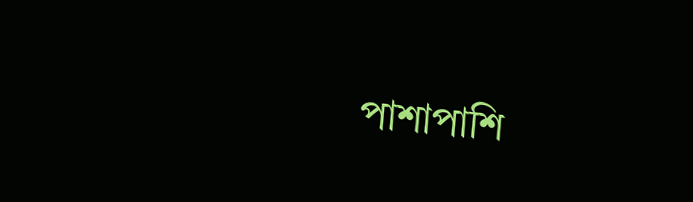পাশাপাশি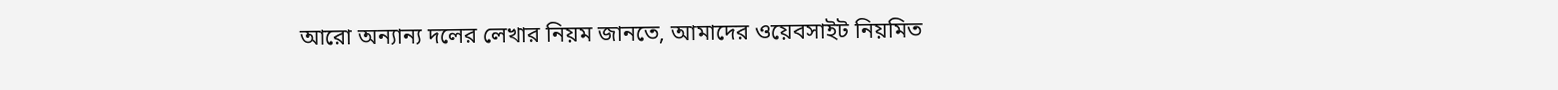আরো অন্যান্য দলের লেখার নিয়ম জানতে, আমাদের ওয়েবসাইট নিয়মিত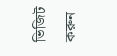ভিজিট করুন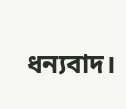ধন্যবাদ।